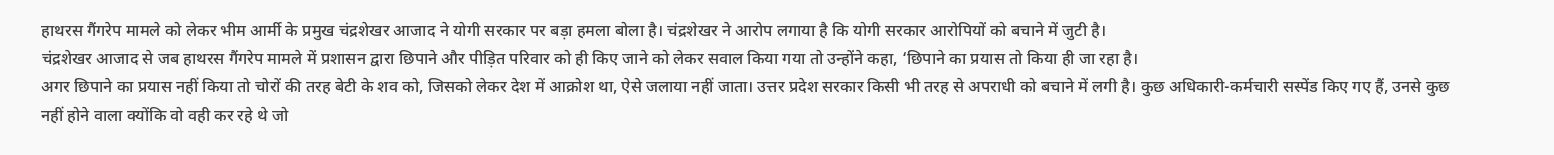हाथरस गैंगरेप मामले को लेकर भीम आर्मी के प्रमुख चंद्रशेखर आजाद ने योगी सरकार पर बड़ा हमला बोला है। चंद्रशेखर ने आरोप लगाया है कि योगी सरकार आरोपियों को बचाने में जुटी है।
चंद्रशेखर आजाद से जब हाथरस गैंगरेप मामले में प्रशासन द्वारा छिपाने और पीड़ित परिवार को ही किए जाने को लेकर सवाल किया गया तो उन्होंने कहा, ‘छिपाने का प्रयास तो किया ही जा रहा है।
अगर छिपाने का प्रयास नहीं किया तो चोरों की तरह बेटी के शव को, जिसको लेकर देश में आक्रोश था, ऐसे जलाया नहीं जाता। उत्तर प्रदेश सरकार किसी भी तरह से अपराधी को बचाने में लगी है। कुछ अधिकारी-कर्मचारी सस्पेंड किए गए हैं, उनसे कुछ नहीं होने वाला क्योंकि वो वही कर रहे थे जो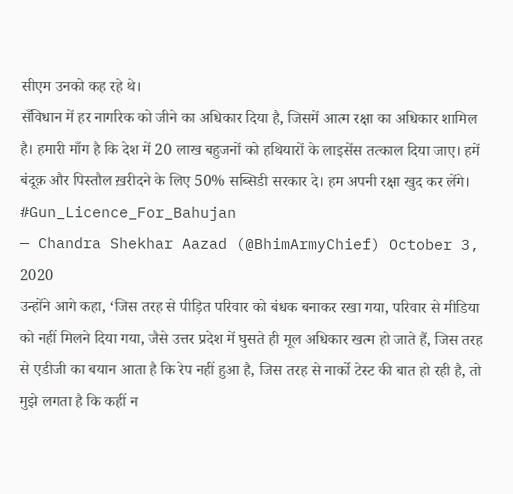सीएम उनको कह रहे थे।
सँविधान में हर नागरिक को जीने का अधिकार दिया है, जिसमें आत्म रक्षा का अधिकार शामिल है। हमारी माँग है कि देश में 20 लाख बहुजनों को हथियारों के लाइसेंस तत्काल दिया जाए। हमें बंदूक़ और पिस्तौल ख़रीदने के लिए 50% सब्सिडी सरकार दे। हम अपनी रक्षा खुद कर लेंगे। #Gun_Licence_For_Bahujan
— Chandra Shekhar Aazad (@BhimArmyChief) October 3, 2020
उन्होंने आगे कहा, ‘जिस तरह से पीड़ित परिवार को बंधक बनाकर रखा गया, परिवार से मीडिया को नहीं मिलने दिया गया, जैसे उत्तर प्रदेश में घुसते ही मूल अधिकार खत्म हो जाते हैं, जिस तरह से एडीजी का बयान आता है कि रेप नहीं हुआ है, जिस तरह से नार्को टेस्ट की बात हो रही है, तो मुझे लगता है कि कहीं न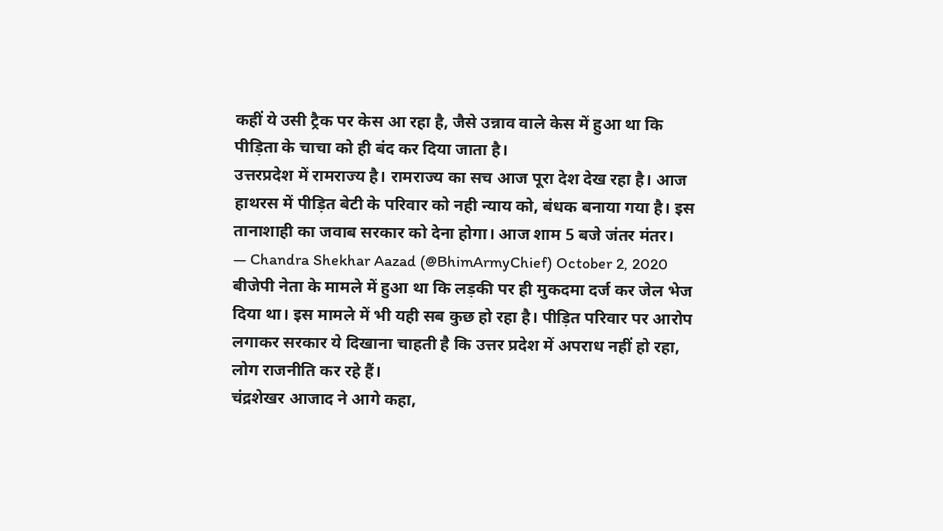कहीं ये उसी ट्रैक पर केस आ रहा है, जैसे उन्नाव वाले केस में हुआ था कि पीड़िता के चाचा को ही बंद कर दिया जाता है।
उत्तरप्रदेश में रामराज्य है। रामराज्य का सच आज पूरा देश देख रहा है। आज हाथरस में पीड़ित बेटी के परिवार को नही न्याय को, बंधक बनाया गया है। इस तानाशाही का जवाब सरकार को देना होगा। आज शाम 5 बजे जंतर मंतर।
— Chandra Shekhar Aazad (@BhimArmyChief) October 2, 2020
बीजेपी नेता के मामले में हुआ था कि लड़की पर ही मुकदमा दर्ज कर जेल भेज दिया था। इस मामले में भी यही सब कुछ हो रहा है। पीड़ित परिवार पर आरोप लगाकर सरकार ये दिखाना चाहती है कि उत्तर प्रदेश में अपराध नहीं हो रहा, लोग राजनीति कर रहे हैं।
चंद्रशेखर आजाद ने आगे कहा,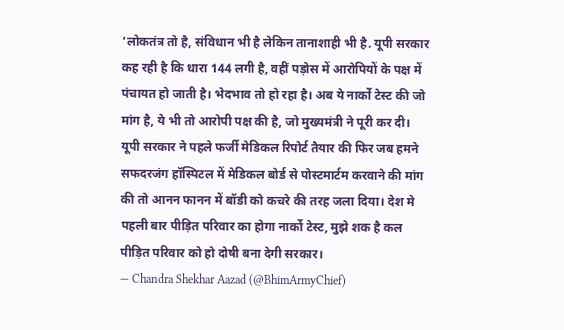‘लोकतंत्र तो है, संविधान भी है लेकिन तानाशाही भी है. यूपी सरकार कह रही है कि धारा 144 लगी है, वहीं पड़ोस में आरोपियों के पक्ष में पंचायत हो जाती है। भेदभाव तो हो रहा है। अब ये नार्को टेस्ट की जो मांग है, ये भी तो आरोपी पक्ष की है, जो मुख्यमंत्री ने पूरी कर दी।
यूपी सरकार ने पहले फर्जी मेडिकल रिपोर्ट तैयार की फिर जब हमने सफदरजंग हॉस्पिटल में मेडिकल बोर्ड से पोस्टमार्टम करवाने की मांग की तो आनन फानन में बॉडी को कचरे की तरह जला दिया। देश मे पहली बार पीड़ित परिवार का होगा नार्को टेस्ट, मुझे शक है कल पीड़ित परिवार को हो दोषी बना देगी सरकार।
— Chandra Shekhar Aazad (@BhimArmyChief)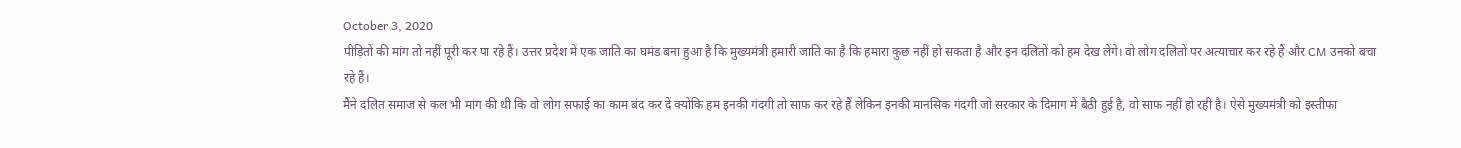October 3, 2020
पीड़ितों की मांग तो नहीं पूरी कर पा रहे हैं। उत्तर प्रदेश में एक जाति का घमंड बना हुआ है कि मुख्यमंत्री हमारी जाति का है कि हमारा कुछ नहीं हो सकता है और इन दलितों को हम देख लेंगे। वो लोग दलितों पर अत्याचार कर रहे हैं और CM उनको बचा रहे हैं।
मैंने दलित समाज से कल भी मांग की थी कि वो लोग सफाई का काम बंद कर दें क्योंकि हम इनकी गंदगी तो साफ कर रहे हैं लेकिन इनकी मानसिक गंदगी जो सरकार के दिमाग में बैठी हुई है, वो साफ नहीं हो रही है। ऐसे मुख्यमंत्री को इस्तीफा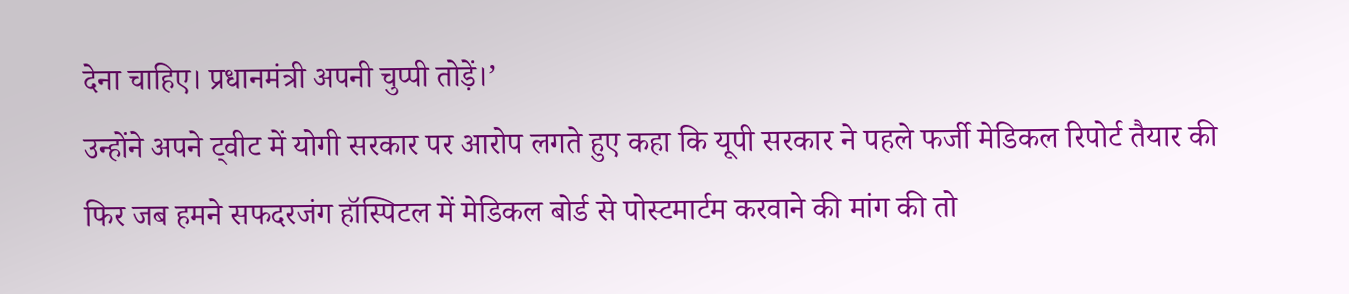देना चाहिए। प्रधानमंत्री अपनी चुप्पी तोड़ें।’
उन्होंने अपने ट्वीट में योगी सरकार पर आरोप लगते हुए कहा कि यूपी सरकार ने पहले फर्जी मेडिकल रिपोर्ट तैयार की फिर जब हमने सफदरजंग हॉस्पिटल में मेडिकल बोर्ड से पोस्टमार्टम करवाने की मांग की तो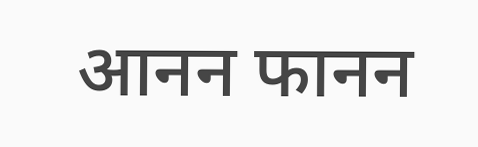आनन फानन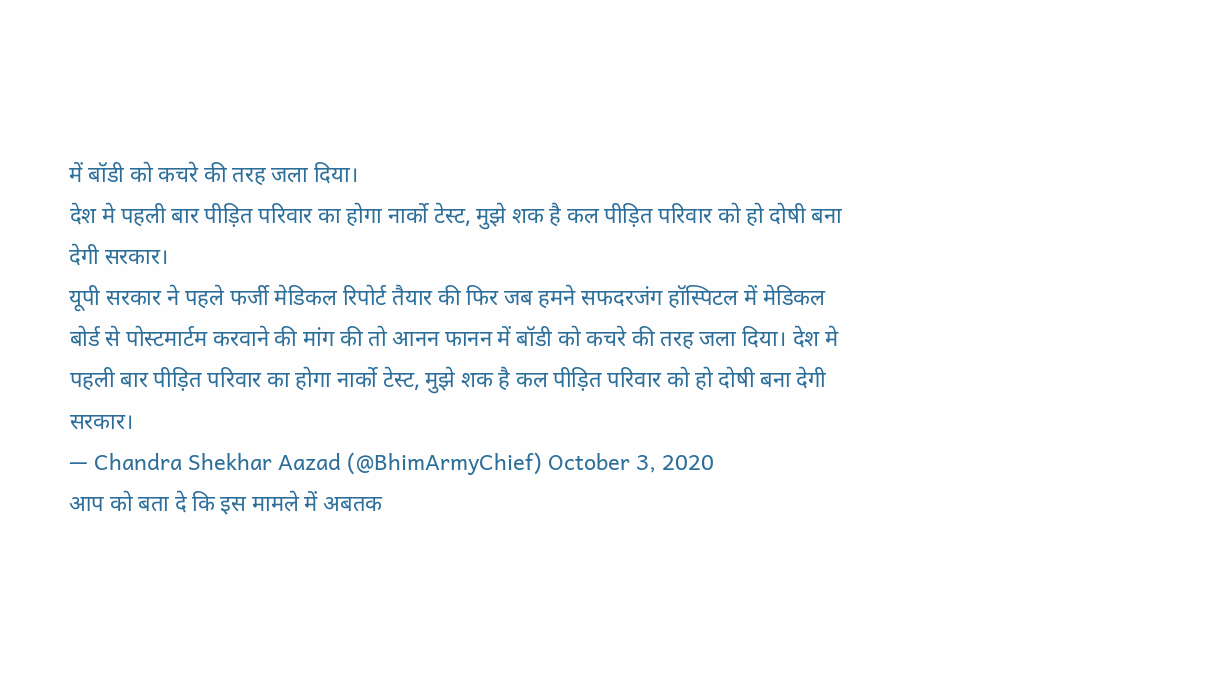में बॉडी को कचरे की तरह जला दिया।
देश मे पहली बार पीड़ित परिवार का होगा नार्को टेस्ट, मुझे शक है कल पीड़ित परिवार को हो दोषी बना देगी सरकार।
यूपी सरकार ने पहले फर्जी मेडिकल रिपोर्ट तैयार की फिर जब हमने सफदरजंग हॉस्पिटल में मेडिकल बोर्ड से पोस्टमार्टम करवाने की मांग की तो आनन फानन में बॉडी को कचरे की तरह जला दिया। देश मे पहली बार पीड़ित परिवार का होगा नार्को टेस्ट, मुझे शक है कल पीड़ित परिवार को हो दोषी बना देगी सरकार।
— Chandra Shekhar Aazad (@BhimArmyChief) October 3, 2020
आप को बता दे कि इस मामले में अबतक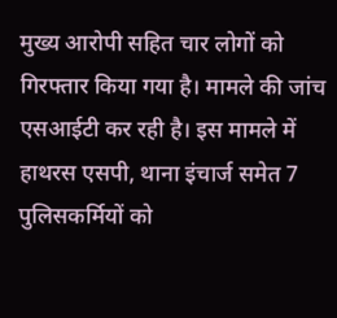मुख्य आरोपी सहित चार लोगों को गिरफ्तार किया गया है। मामले की जांच एसआईटी कर रही है। इस मामले में हाथरस एसपी, थाना इंचार्ज समेत 7 पुलिसकर्मियों को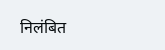निलंबित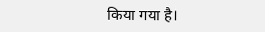किया गया है।